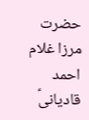حضرت مرزا غلام احمد قادیانیؑ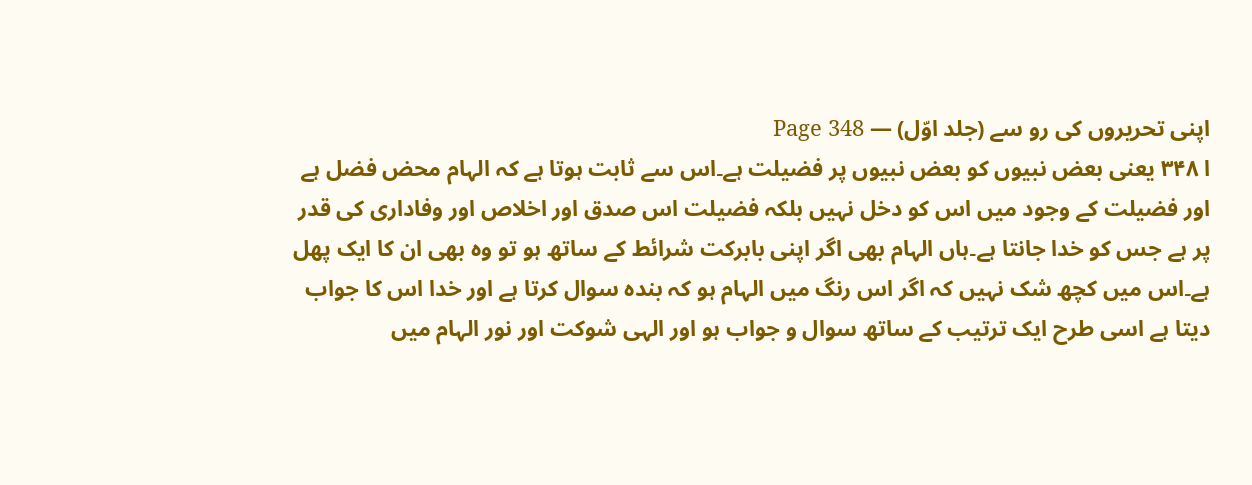اپنی تحریروں کی رو سے (جلد اوّل) — Page 348
ا ۳۴۸ یعنی بعض نبیوں کو بعض نبیوں پر فضیلت ہے۔اس سے ثابت ہوتا ہے کہ الہام محض فضل ہے اور فضیلت کے وجود میں اس کو دخل نہیں بلکہ فضیلت اس صدق اور اخلاص اور وفاداری کی قدر پر ہے جس کو خدا جانتا ہے۔ہاں الہام بھی اگر اپنی بابرکت شرائط کے ساتھ ہو تو وہ بھی ان کا ایک پھل ہے۔اس میں کچھ شک نہیں کہ اگر اس رنگ میں الہام ہو کہ بندہ سوال کرتا ہے اور خدا اس کا جواب دیتا ہے اسی طرح ایک ترتیب کے ساتھ سوال و جواب ہو اور الہی شوکت اور نور الہام میں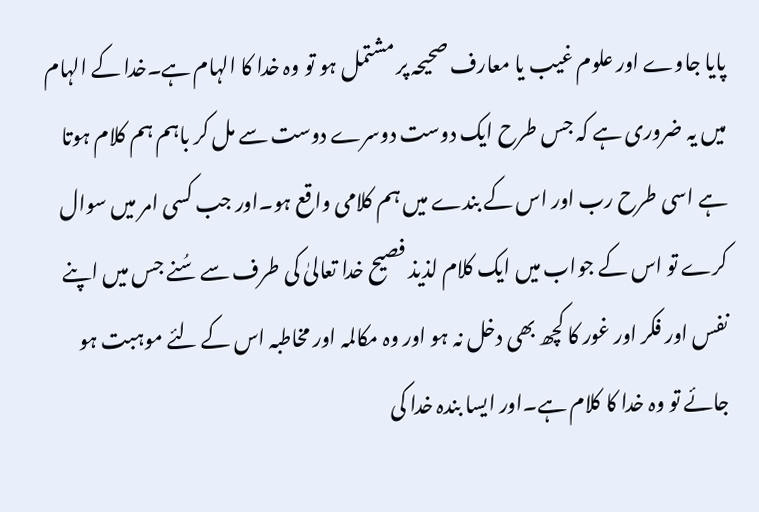پایا جاوے اور علوم غیب یا معارف صحیحہ پر مشتمل ہو تو وہ خدا کا الہام ہے۔خدا کے الہام میں یہ ضروری ہے کہ جس طرح ایک دوست دوسرے دوست سے مل کر باہم ہم کلام ہوتا ہے اسی طرح رب اور اس کے بندے میں ہم کلامی واقع ہو۔اور جب کسی امر میں سوال کرے تو اس کے جواب میں ایک کلام لذیذ فصیح خدا تعالیٰ کی طرف سے سُنے جس میں اپنے نفس اور فکر اور غور کا کچھ بھی دخل نہ ہو اور وہ مکالمہ اور مخاطبہ اس کے لئے موہبت ہو جائے تو وہ خدا کا کلام ہے۔اور ایسا بندہ خدا کی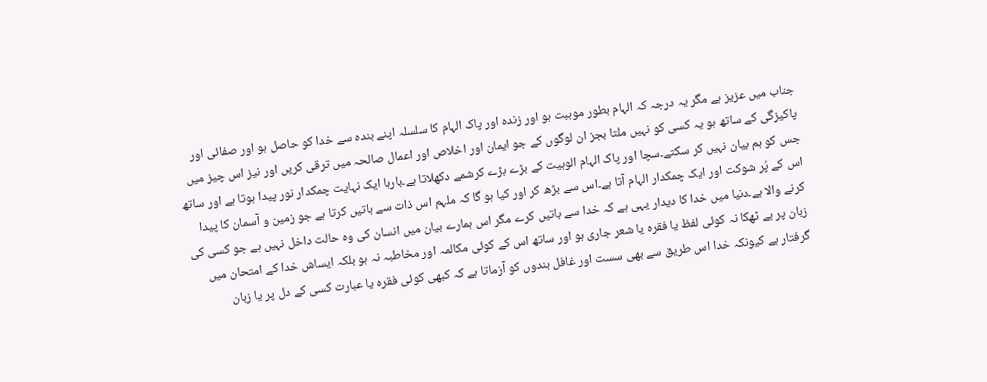جناب میں عزیز ہے مگر یہ درجہ کہ الہام بطور موہبت ہو اور زندہ اور پاک الہام کا سلسلہ اپنے بندہ سے خدا کو حاصل ہو اور صفائی اور پاکیزگی کے ساتھ ہو یہ کسی کو نہیں ملتا بجز ان لوگوں کے جو ایمان اور اخلاص اور اعمال صالحہ میں ترقی کریں اور نیز اس چیز میں جس کو ہم بیان نہیں کر سکتے۔سچا اور پاک الہام الوہیت کے بڑے بڑے کرشمے دکھلاتا ہے۔بارہا ایک نہایت چمکدار نور پیدا ہوتا ہے اور ساتھ اس کے پُر شوکت اور ایک چمکدار الہام آتا ہے۔اس سے بڑھ کر اور کیا ہو گا کہ ملہم اس ذات سے باتیں کرتا ہے جو زمین و آسمان کا پیدا کرنے والا ہے۔دنیا میں خدا کا دیدار یہی ہے کہ خدا سے باتیں کرے مگر اس ہمارے بیان میں انسان کی وہ حالت داخل نہیں ہے جو کسی کی زبان پر بے ٹھکا نہ کوئی لفظ یا فقرہ یا شعر جاری ہو اور ساتھ اس کے کوئی مکالمہ اور مخاطبہ نہ ہو بلکہ ایساش خدا کے امتحان میں گرفتار ہے کیونکہ خدا اس طریق سے بھی سست اور غافل بندوں کو آزماتا ہے کہ کبھی کوئی فقرہ یا عبارت کسی کے دل پر یا زبان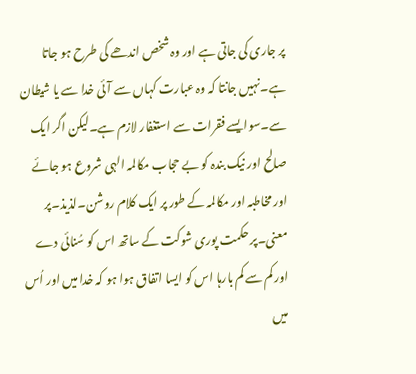پر جاری کی جاتی ہے اور وہ شخص اندھے کی طرح ہو جاتا ہے۔نہیں جانتا کہ وہ عبارت کہاں سے آئی خدا سے یا شیطان سے۔سوایسے فقرات سے استغفار لازم ہے۔لیکن اگر ایک صالح اور نیک بندہ کو بے حجاب مکالمہ الہی شروع ہو جائے اور مخاطبہ اور مکالمہ کے طور پر ایک کلام روشن۔لذیذ۔پر معنی۔پر حکمت پوری شوکت کے ساتھ اس کو سُنائی دے اور کم سے کم بارہا اس کو ایسا اتفاق ہوا ہو کہ خدا میں اور اُس میں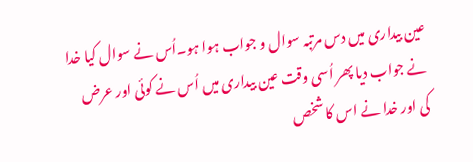عین بیداری میں دس مرتبہ سوال و جواب ہوا ہو۔اُس نے سوال کیا خدا نے جواب دیا پھر اُسی وقت عین بیداری میں اُس نے کوئی اور عرض کی اور خدا نے اس کا شخص